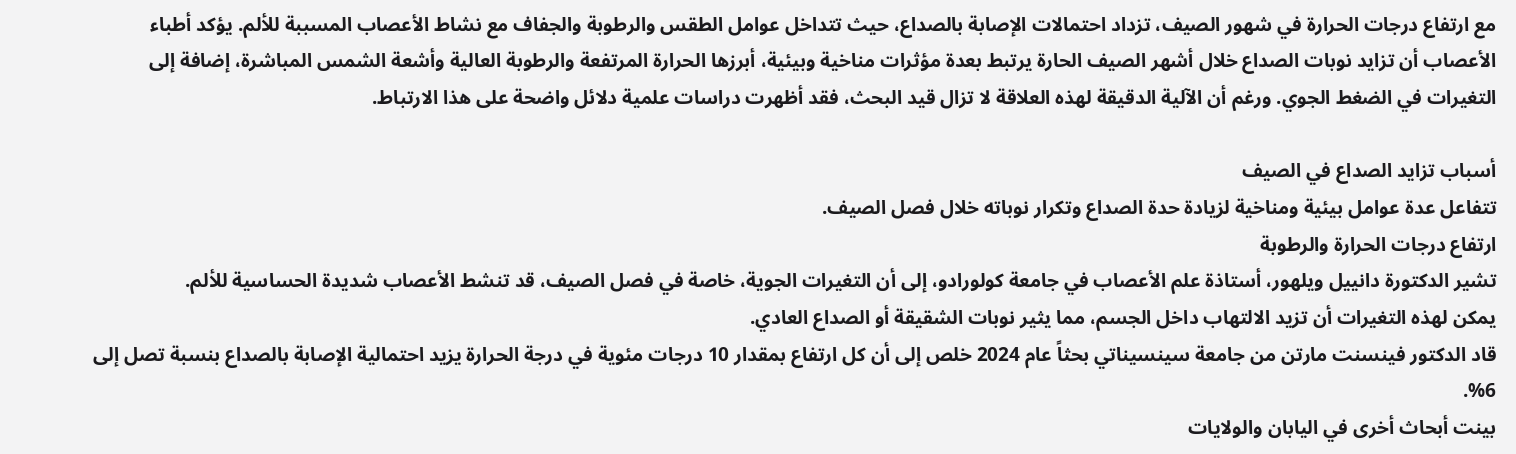مع ارتفاع درجات الحرارة في شهور الصيف، تزداد احتمالات الإصابة بالصداع، حيث تتداخل عوامل الطقس والرطوبة والجفاف مع نشاط الأعصاب المسببة للألم. يؤكد أطباء الأعصاب أن تزايد نوبات الصداع خلال أشهر الصيف الحارة يرتبط بعدة مؤثرات مناخية وبيئية، أبرزها الحرارة المرتفعة والرطوبة العالية وأشعة الشمس المباشرة، إضافة إلى التغيرات في الضغط الجوي. ورغم أن الآلية الدقيقة لهذه العلاقة لا تزال قيد البحث، فقد أظهرت دراسات علمية دلائل واضحة على هذا الارتباط.

أسباب تزايد الصداع في الصيف
تتفاعل عدة عوامل بيئية ومناخية لزيادة حدة الصداع وتكرار نوباته خلال فصل الصيف.
ارتفاع درجات الحرارة والرطوبة
تشير الدكتورة دانييل ويلهور، أستاذة علم الأعصاب في جامعة كولورادو، إلى أن التغيرات الجوية، خاصة في فصل الصيف، قد تنشط الأعصاب شديدة الحساسية للألم.
يمكن لهذه التغيرات أن تزيد الالتهاب داخل الجسم، مما يثير نوبات الشقيقة أو الصداع العادي.
قاد الدكتور فينسنت مارتن من جامعة سينسيناتي بحثاً عام 2024 خلص إلى أن كل ارتفاع بمقدار 10 درجات مئوية في درجة الحرارة يزيد احتمالية الإصابة بالصداع بنسبة تصل إلى 6%.
بينت أبحاث أخرى في اليابان والولايات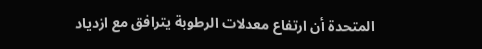المتحدة أن ارتفاع معدلات الرطوبة يترافق مع ازدياد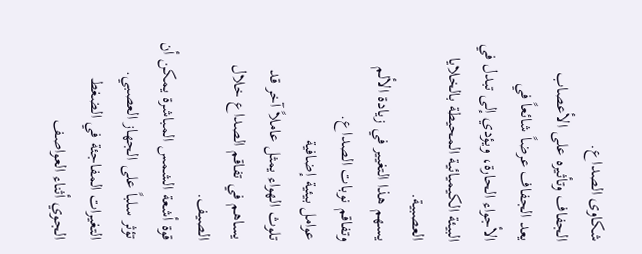شكاوى الصداع.
الجفاف وتأثيره على الأعصاب
يعد الجفاف عرضاً شائعاً في الأجواء الحارة، ويؤدي إلى تبدل في البيئة الكيميائية المحيطة بالخلايا العصبية.
يسهم هذا التغيير في زيادة الألم وتفاقم نوبات الصداع.
عوامل بيئية إضافية
تلوث الهواء يمثل عاملاً آخر قد يساهم في تفاقم الصداع خلال الصيف.
قوة أشعة الشمس المباشرة يمكن أن تؤثر سلباً على الجهاز العصبي.
التغيرات المفاجئة في الضغط الجوي أثناء العواصف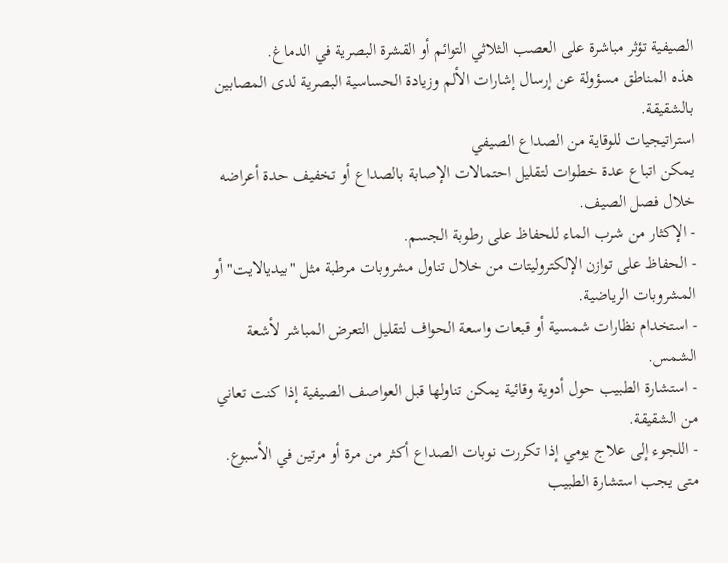الصيفية تؤثر مباشرة على العصب الثلاثي التوائم أو القشرة البصرية في الدماغ.
هذه المناطق مسؤولة عن إرسال إشارات الألم وزيادة الحساسية البصرية لدى المصابين بالشقيقة.
استراتيجيات للوقاية من الصداع الصيفي
يمكن اتباع عدة خطوات لتقليل احتمالات الإصابة بالصداع أو تخفيف حدة أعراضه خلال فصل الصيف.
- الإكثار من شرب الماء للحفاظ على رطوبة الجسم.
- الحفاظ على توازن الإلكتروليتات من خلال تناول مشروبات مرطبة مثل "بيديالايت" أو المشروبات الرياضية.
- استخدام نظارات شمسية أو قبعات واسعة الحواف لتقليل التعرض المباشر لأشعة الشمس.
- استشارة الطبيب حول أدوية وقائية يمكن تناولها قبل العواصف الصيفية إذا كنت تعاني من الشقيقة.
- اللجوء إلى علاج يومي إذا تكررت نوبات الصداع أكثر من مرة أو مرتين في الأسبوع.
متى يجب استشارة الطبيب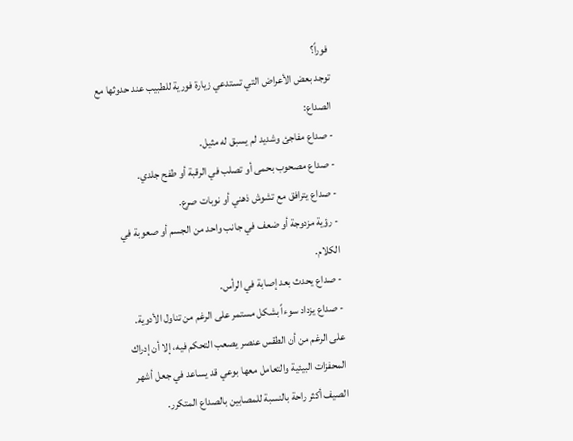فوراً؟
توجد بعض الأعراض التي تستدعي زيارة فورية للطبيب عند حدوثها مع الصداع:
- صداع مفاجئ وشديد لم يسبق له مثيل.
- صداع مصحوب بحمى أو تصلب في الرقبة أو طفح جلدي.
- صداع يترافق مع تشوش ذهني أو نوبات صرع.
- رؤية مزدوجة أو ضعف في جانب واحد من الجسم أو صعوبة في الكلام.
- صداع يحدث بعد إصابة في الرأس.
- صداع يزداد سوءاً بشكل مستمر على الرغم من تناول الأدوية.
على الرغم من أن الطقس عنصر يصعب التحكم فيه، إلا أن إدراك المحفزات البيئية والتعامل معها بوعي قد يساعد في جعل أشهر الصيف أكثر راحة بالنسبة للمصابين بالصداع المتكرر.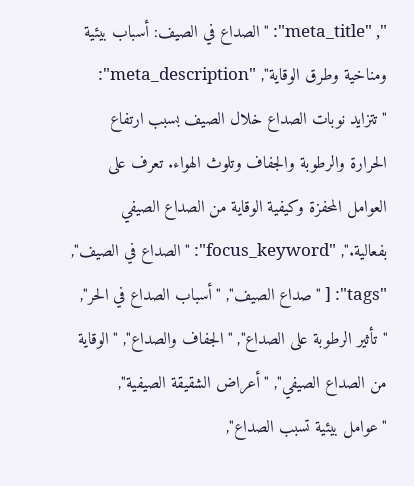", "meta_title": "الصداع في الصيف: أسباب بيئية ومناخية وطرق الوقاية", "meta_description": "تتزايد نوبات الصداع خلال الصيف بسبب ارتفاع الحرارة والرطوبة والجفاف وتلوث الهواء. تعرف على العوامل المحفزة وكيفية الوقاية من الصداع الصيفي بفعالية.", "focus_keyword": "الصداع في الصيف", "tags": [ "صداع الصيف", "أسباب الصداع في الحر", "تأثير الرطوبة على الصداع", "الجفاف والصداع", "الوقاية من الصداع الصيفي", "أعراض الشقيقة الصيفية", "عوامل بيئية تسبب الصداع",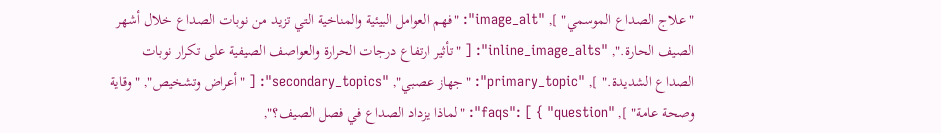"علاج الصداع الموسمي" ], "image_alt": "فهم العوامل البيئية والمناخية التي تزيد من نوبات الصداع خلال أشهر الصيف الحارة.", "inline_image_alts": [ "تأثير ارتفاع درجات الحرارة والعواصف الصيفية على تكرار نوبات الصداع الشديدة." ], "primary_topic": "جهاز عصبي", "secondary_topics": [ "أعراض وتشخيص", "وقاية وصحة عامة" ], "faqs": [ { "question": "لماذا يزداد الصداع في فصل الصيف؟",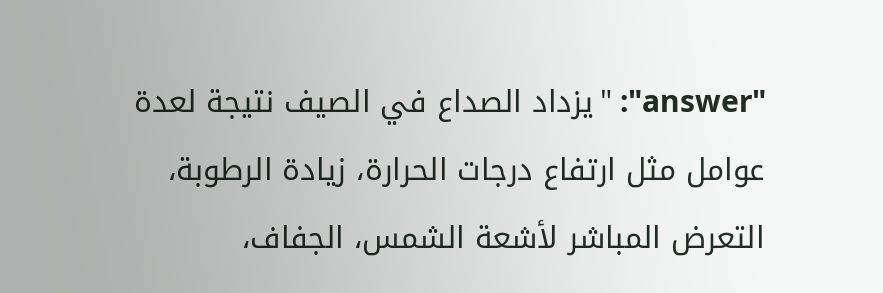"answer": "يزداد الصداع في الصيف نتيجة لعدة عوامل مثل ارتفاع درجات الحرارة، زيادة الرطوبة، التعرض المباشر لأشعة الشمس، الجفاف،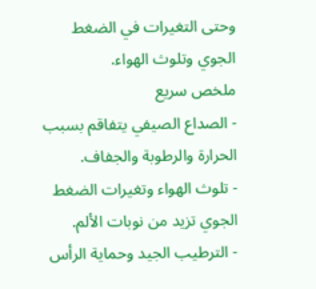وحتى التغيرات في الضغط الجوي وتلوث الهواء.
ملخص سريع
- الصداع الصيفي يتفاقم بسبب الحرارة والرطوبة والجفاف.
- تلوث الهواء وتغيرات الضغط الجوي تزيد من نوبات الألم.
- الترطيب الجيد وحماية الرأس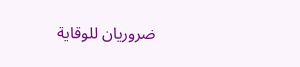ضروريان للوقاية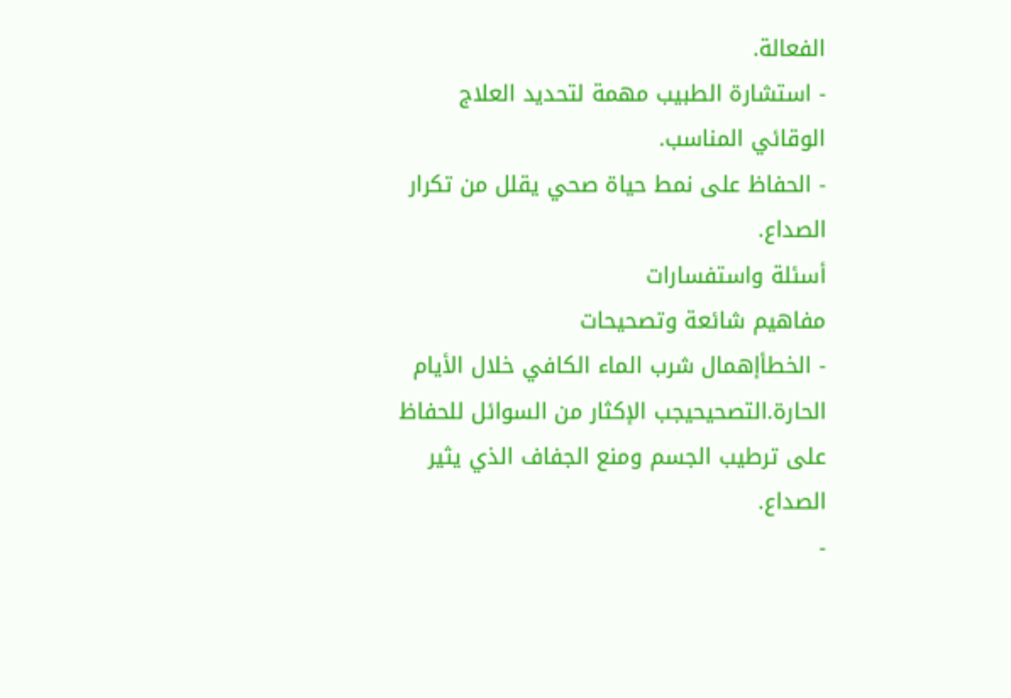الفعالة.
- استشارة الطبيب مهمة لتحديد العلاج الوقائي المناسب.
- الحفاظ على نمط حياة صحي يقلل من تكرار الصداع.
أسئلة واستفسارات
مفاهيم شائعة وتصحيحات
- الخطأإهمال شرب الماء الكافي خلال الأيام الحارة.التصحيحيجب الإكثار من السوائل للحفاظ على ترطيب الجسم ومنع الجفاف الذي يثير الصداع.
-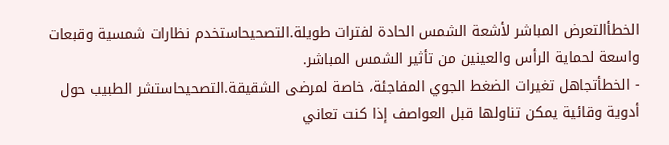الخطأالتعرض المباشر لأشعة الشمس الحادة لفترات طويلة.التصحيحاستخدم نظارات شمسية وقبعات واسعة لحماية الرأس والعينين من تأثير الشمس المباشر.
- الخطأتجاهل تغيرات الضغط الجوي المفاجئة، خاصة لمرضى الشقيقة.التصحيحاستشر الطبيب حول أدوية وقائية يمكن تناولها قبل العواصف إذا كنت تعاني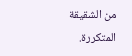من الشقيقة المتكررة.